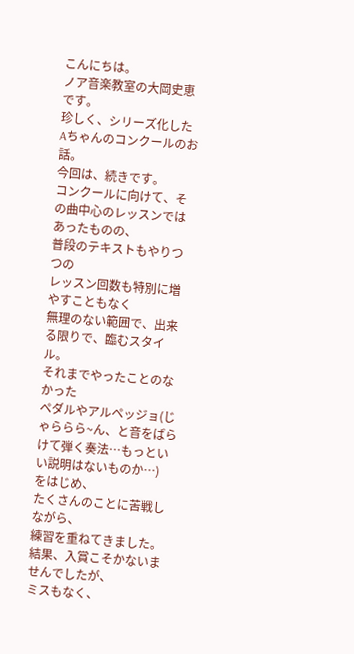こんにちは。
ノア音楽教室の大岡史恵です。
珍しく、シリーズ化した
Aちゃんのコンクールのお話。
今回は、続きです。
コンクールに向けて、その曲中心のレッスンではあったものの、
普段のテキストもやりつつの
レッスン回数も特別に増やすこともなく
無理のない範囲で、出来る限りで、臨むスタイル。
それまでやったことのなかった
ペダルやアルペッジョ(じゃららら~ん、と音をばらけて弾く奏法…もっといい説明はないものか…)
をはじめ、
たくさんのことに苦戦しながら、
練習を重ねてきました。
結果、入賞こそかないませんでしたが、
ミスもなく、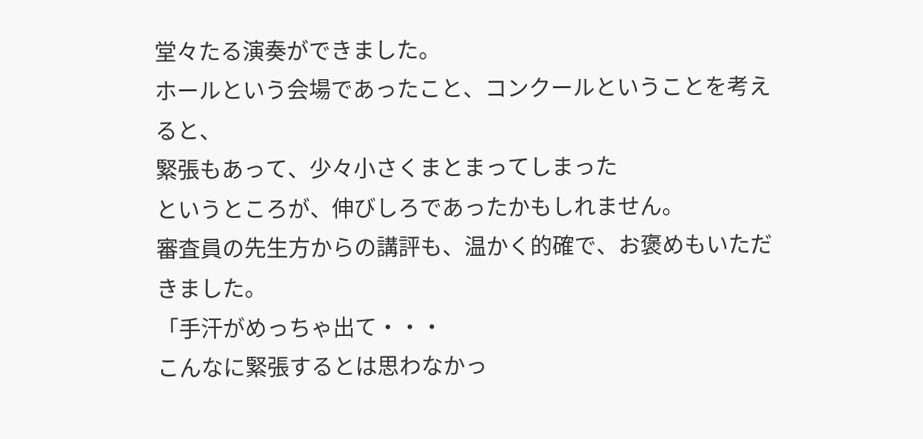堂々たる演奏ができました。
ホールという会場であったこと、コンクールということを考えると、
緊張もあって、少々小さくまとまってしまった
というところが、伸びしろであったかもしれません。
審査員の先生方からの講評も、温かく的確で、お褒めもいただきました。
「手汗がめっちゃ出て・・・
こんなに緊張するとは思わなかっ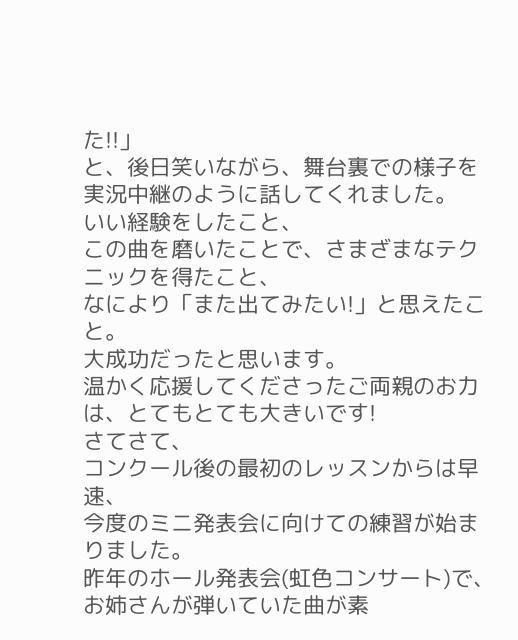た!!」
と、後日笑いながら、舞台裏での様子を実況中継のように話してくれました。
いい経験をしたこと、
この曲を磨いたことで、さまざまなテクニックを得たこと、
なにより「また出てみたい!」と思えたこと。
大成功だったと思います。
温かく応援してくださったご両親のお力は、とてもとても大きいです!
さてさて、
コンクール後の最初のレッスンからは早速、
今度のミニ発表会に向けての練習が始まりました。
昨年のホール発表会(虹色コンサート)で、お姉さんが弾いていた曲が素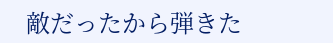敵だったから弾きた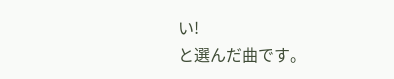い!
と選んだ曲です。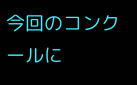今回のコンクールに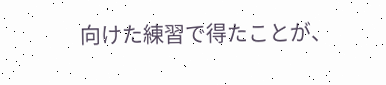向けた練習で得たことが、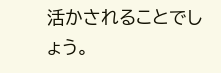活かされることでしょう。